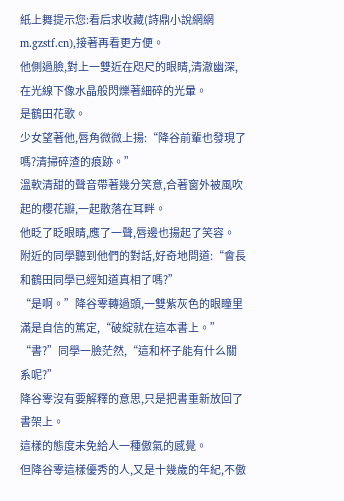紙上舞提示您:看后求收藏(詩鼎小說網網m.gzstf.cn),接著再看更方便。
他側過臉,對上一雙近在咫尺的眼睛,清澈幽深,在光線下像水晶般閃爍著細碎的光暈。
是鶴田花歌。
少女望著他,唇角微微上揚:“降谷前輩也發現了嗎?清掃碎渣的痕跡。”
溫軟清甜的聲音帶著幾分笑意,合著窗外被風吹起的櫻花瓣,一起散落在耳畔。
他眨了眨眼睛,應了一聲,唇邊也揚起了笑容。
附近的同學聽到他們的對話,好奇地問道:“會長和鶴田同學已經知道真相了嗎?”
“是啊。”降谷零轉過頭,一雙紫灰色的眼瞳里滿是自信的篤定,“破綻就在這本書上。”
“書?”同學一臉茫然,“這和杯子能有什么關系呢?”
降谷零沒有要解釋的意思,只是把書重新放回了書架上。
這樣的態度未免給人一種傲氣的感覺。
但降谷零這樣優秀的人,又是十幾歲的年紀,不傲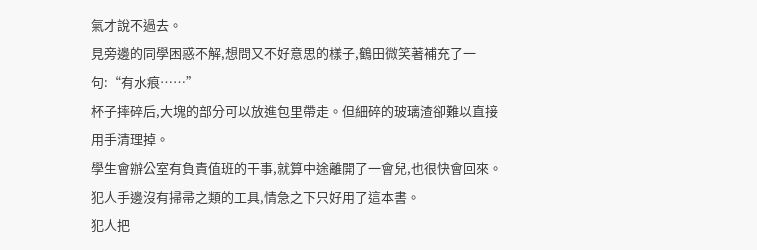氣才說不過去。
見旁邊的同學困惑不解,想問又不好意思的樣子,鶴田微笑著補充了一句:“有水痕……”
杯子摔碎后,大塊的部分可以放進包里帶走。但細碎的玻璃渣卻難以直接用手清理掉。
學生會辦公室有負責值班的干事,就算中途離開了一會兒,也很快會回來。犯人手邊沒有掃帚之類的工具,情急之下只好用了這本書。
犯人把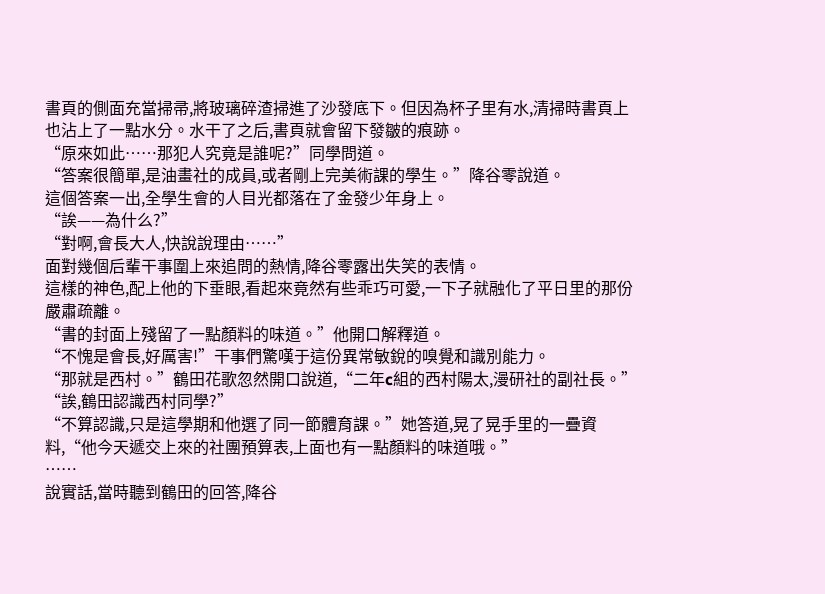書頁的側面充當掃帚,將玻璃碎渣掃進了沙發底下。但因為杯子里有水,清掃時書頁上也沾上了一點水分。水干了之后,書頁就會留下發皺的痕跡。
“原來如此……那犯人究竟是誰呢?”同學問道。
“答案很簡單,是油畫社的成員,或者剛上完美術課的學生。”降谷零說道。
這個答案一出,全學生會的人目光都落在了金發少年身上。
“誒——為什么?”
“對啊,會長大人,快說說理由……”
面對幾個后輩干事圍上來追問的熱情,降谷零露出失笑的表情。
這樣的神色,配上他的下垂眼,看起來竟然有些乖巧可愛,一下子就融化了平日里的那份嚴肅疏離。
“書的封面上殘留了一點顏料的味道。”他開口解釋道。
“不愧是會長,好厲害!”干事們驚嘆于這份異常敏銳的嗅覺和識別能力。
“那就是西村。”鶴田花歌忽然開口說道,“二年c組的西村陽太,漫研社的副社長。”
“誒,鶴田認識西村同學?”
“不算認識,只是這學期和他選了同一節體育課。”她答道,晃了晃手里的一疊資料,“他今天遞交上來的社團預算表,上面也有一點顏料的味道哦。”
……
說實話,當時聽到鶴田的回答,降谷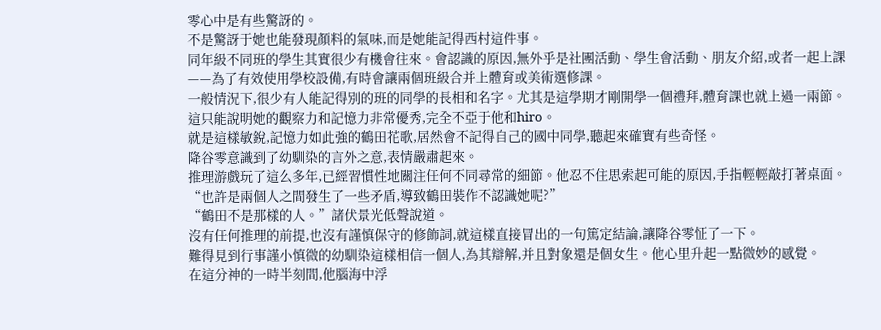零心中是有些驚訝的。
不是驚訝于她也能發現顏料的氣味,而是她能記得西村這件事。
同年級不同班的學生其實很少有機會往來。會認識的原因,無外乎是社團活動、學生會活動、朋友介紹,或者一起上課——為了有效使用學校設備,有時會讓兩個班級合并上體育或美術選修課。
一般情況下,很少有人能記得別的班的同學的長相和名字。尤其是這學期才剛開學一個禮拜,體育課也就上過一兩節。
這只能說明她的觀察力和記憶力非常優秀,完全不亞于他和hiro。
就是這樣敏銳,記憶力如此強的鶴田花歌,居然會不記得自己的國中同學,聽起來確實有些奇怪。
降谷零意識到了幼馴染的言外之意,表情嚴肅起來。
推理游戲玩了這么多年,已經習慣性地關注任何不同尋常的細節。他忍不住思索起可能的原因,手指輕輕敲打著桌面。
“也許是兩個人之間發生了一些矛盾,導致鶴田裝作不認識她呢?”
“鶴田不是那樣的人。”諸伏景光低聲說道。
沒有任何推理的前提,也沒有謹慎保守的修飾詞,就這樣直接冒出的一句篤定結論,讓降谷零怔了一下。
難得見到行事謹小慎微的幼馴染這樣相信一個人,為其辯解,并且對象還是個女生。他心里升起一點微妙的感覺。
在這分神的一時半刻間,他腦海中浮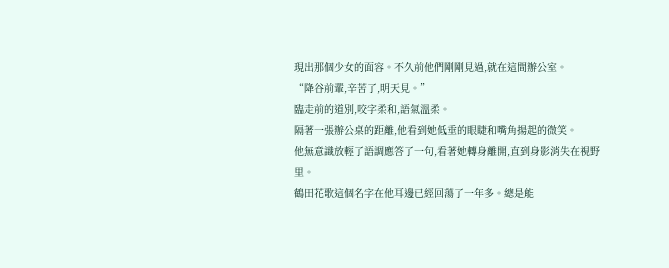現出那個少女的面容。不久前他們剛剛見過,就在這間辦公室。
“降谷前輩,辛苦了,明天見。”
臨走前的道別,咬字柔和,語氣溫柔。
隔著一張辦公桌的距離,他看到她低垂的眼睫和嘴角揚起的微笑。
他無意識放輕了語調應答了一句,看著她轉身離開,直到身影消失在視野里。
鶴田花歌這個名字在他耳邊已經回蕩了一年多。總是能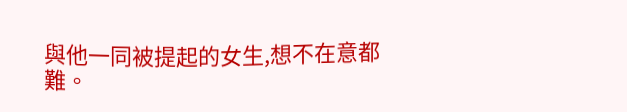與他一同被提起的女生,想不在意都難。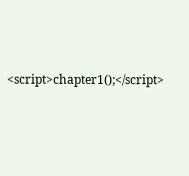<script>chapter1();</script>